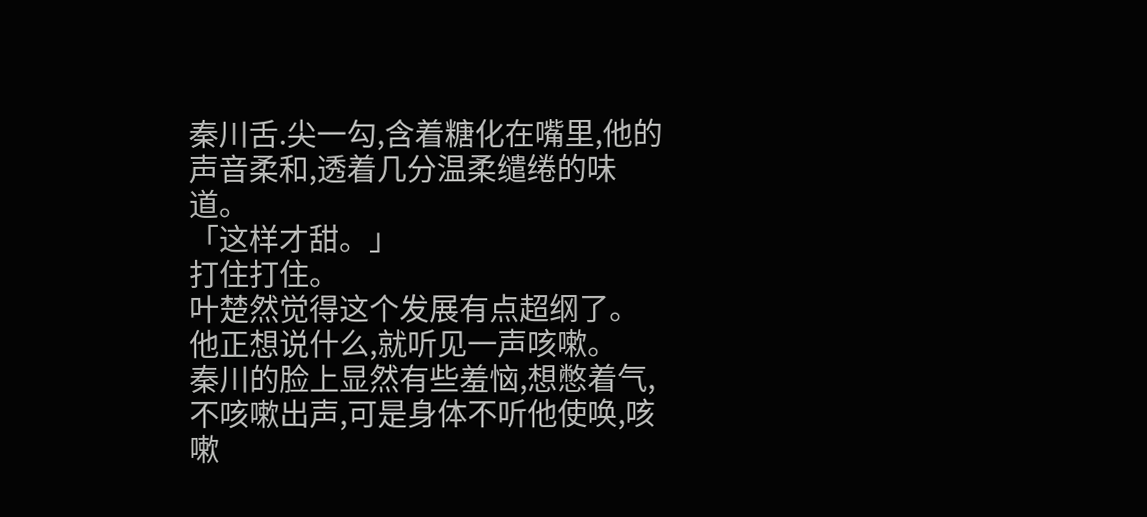秦川舌.尖一勾,含着糖化在嘴里,他的声音柔和,透着几分温柔缱绻的味道。
「这样才甜。」
打住打住。
叶楚然觉得这个发展有点超纲了。
他正想说什么,就听见一声咳嗽。
秦川的脸上显然有些羞恼,想憋着气,不咳嗽出声,可是身体不听他使唤,咳嗽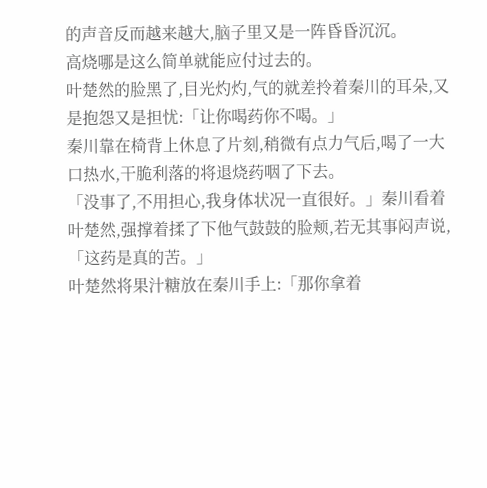的声音反而越来越大,脑子里又是一阵昏昏沉沉。
高烧哪是这么简单就能应付过去的。
叶楚然的脸黑了,目光灼灼,气的就差拎着秦川的耳朵,又是抱怨又是担忧:「让你喝药你不喝。」
秦川靠在椅背上休息了片刻,稍微有点力气后,喝了一大口热水,干脆利落的将退烧药咽了下去。
「没事了,不用担心,我身体状况一直很好。」秦川看着叶楚然,强撑着揉了下他气鼓鼓的脸颊,若无其事闷声说,「这药是真的苦。」
叶楚然将果汁糖放在秦川手上:「那你拿着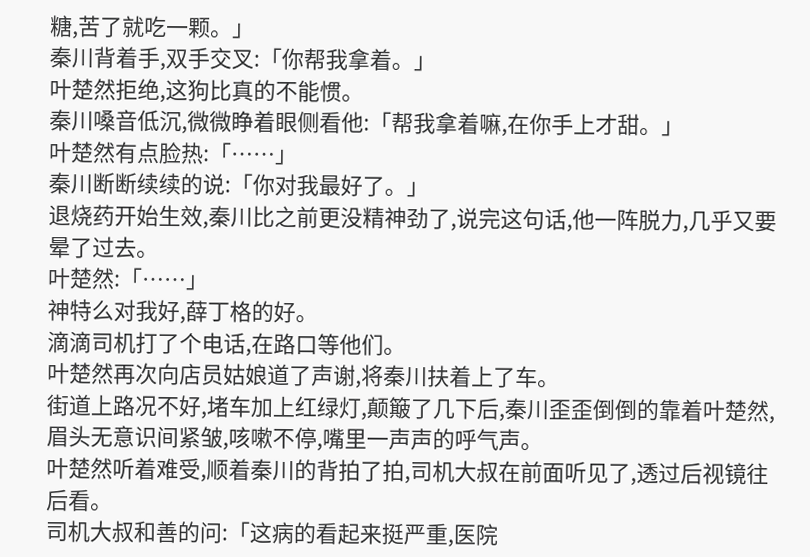糖,苦了就吃一颗。」
秦川背着手,双手交叉:「你帮我拿着。」
叶楚然拒绝,这狗比真的不能惯。
秦川嗓音低沉,微微睁着眼侧看他:「帮我拿着嘛,在你手上才甜。」
叶楚然有点脸热:「……」
秦川断断续续的说:「你对我最好了。」
退烧药开始生效,秦川比之前更没精神劲了,说完这句话,他一阵脱力,几乎又要晕了过去。
叶楚然:「……」
神特么对我好,薛丁格的好。
滴滴司机打了个电话,在路口等他们。
叶楚然再次向店员姑娘道了声谢,将秦川扶着上了车。
街道上路况不好,堵车加上红绿灯,颠簸了几下后,秦川歪歪倒倒的靠着叶楚然,眉头无意识间紧皱,咳嗽不停,嘴里一声声的呼气声。
叶楚然听着难受,顺着秦川的背拍了拍,司机大叔在前面听见了,透过后视镜往后看。
司机大叔和善的问:「这病的看起来挺严重,医院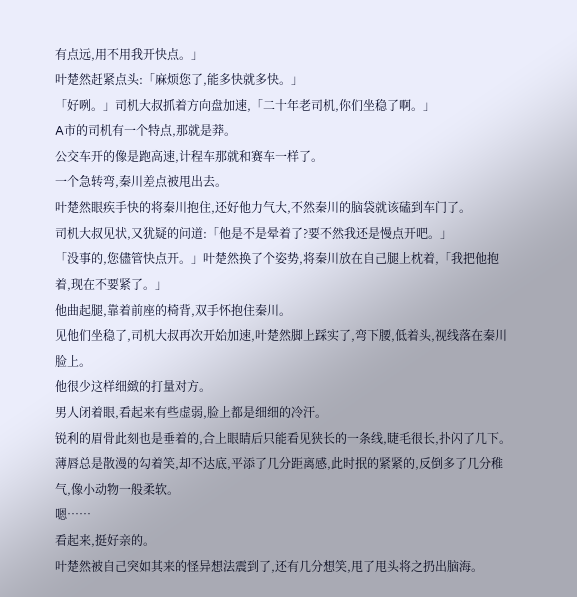有点远,用不用我开快点。」
叶楚然赶紧点头:「麻烦您了,能多快就多快。」
「好咧。」司机大叔抓着方向盘加速,「二十年老司机,你们坐稳了啊。」
A市的司机有一个特点,那就是莽。
公交车开的像是跑高速,计程车那就和赛车一样了。
一个急转弯,秦川差点被甩出去。
叶楚然眼疾手快的将秦川抱住,还好他力气大,不然秦川的脑袋就该磕到车门了。
司机大叔见状,又犹疑的问道:「他是不是晕着了?要不然我还是慢点开吧。」
「没事的,您儘管快点开。」叶楚然换了个姿势,将秦川放在自己腿上枕着,「我把他抱着,现在不要紧了。」
他曲起腿,靠着前座的椅背,双手怀抱住秦川。
见他们坐稳了,司机大叔再次开始加速,叶楚然脚上踩实了,弯下腰,低着头,视线落在秦川脸上。
他很少这样细緻的打量对方。
男人闭着眼,看起来有些虚弱,脸上都是细细的冷汗。
锐利的眉骨此刻也是垂着的,合上眼睛后只能看见狭长的一条线,睫毛很长,扑闪了几下。
薄唇总是散漫的勾着笑,却不达底,平添了几分距离感,此时抿的紧紧的,反倒多了几分稚气,像小动物一般柔软。
嗯……
看起来,挺好亲的。
叶楚然被自己突如其来的怪异想法震到了,还有几分想笑,甩了甩头将之扔出脑海。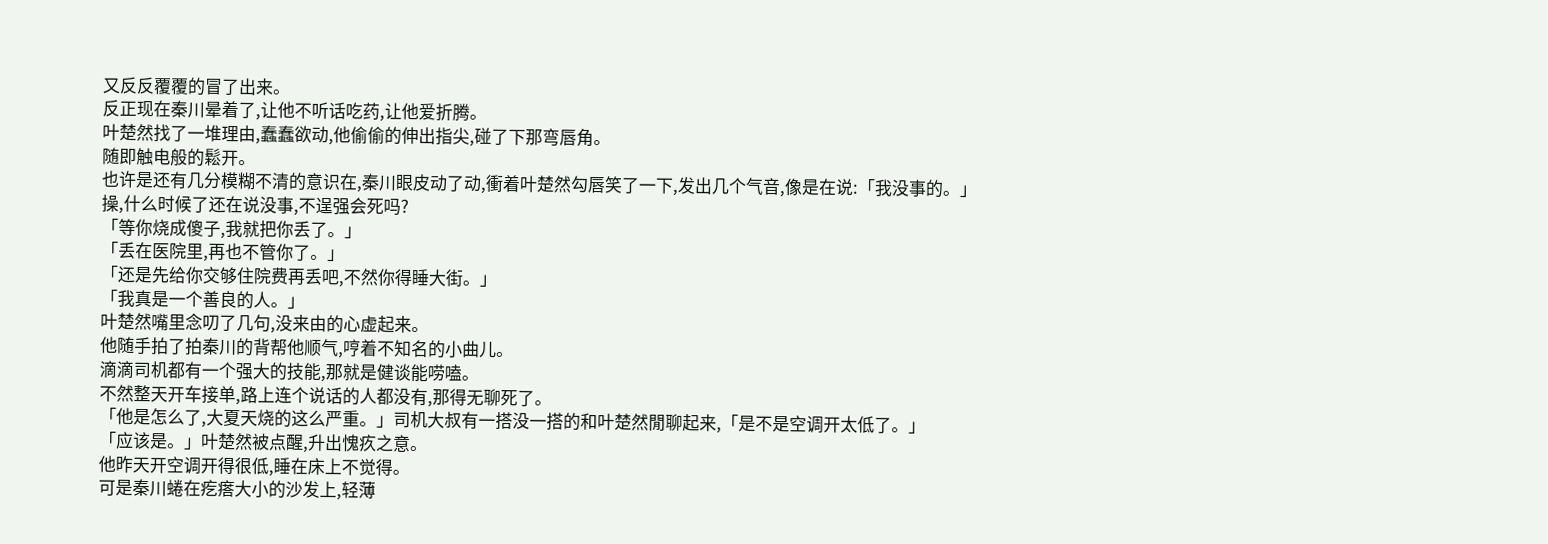又反反覆覆的冒了出来。
反正现在秦川晕着了,让他不听话吃药,让他爱折腾。
叶楚然找了一堆理由,蠢蠢欲动,他偷偷的伸出指尖,碰了下那弯唇角。
随即触电般的鬆开。
也许是还有几分模糊不清的意识在,秦川眼皮动了动,衝着叶楚然勾唇笑了一下,发出几个气音,像是在说:「我没事的。」
操,什么时候了还在说没事,不逞强会死吗?
「等你烧成傻子,我就把你丢了。」
「丢在医院里,再也不管你了。」
「还是先给你交够住院费再丢吧,不然你得睡大街。」
「我真是一个善良的人。」
叶楚然嘴里念叨了几句,没来由的心虚起来。
他随手拍了拍秦川的背帮他顺气,哼着不知名的小曲儿。
滴滴司机都有一个强大的技能,那就是健谈能唠嗑。
不然整天开车接单,路上连个说话的人都没有,那得无聊死了。
「他是怎么了,大夏天烧的这么严重。」司机大叔有一搭没一搭的和叶楚然閒聊起来,「是不是空调开太低了。」
「应该是。」叶楚然被点醒,升出愧疚之意。
他昨天开空调开得很低,睡在床上不觉得。
可是秦川蜷在疙瘩大小的沙发上,轻薄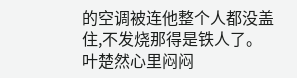的空调被连他整个人都没盖住,不发烧那得是铁人了。
叶楚然心里闷闷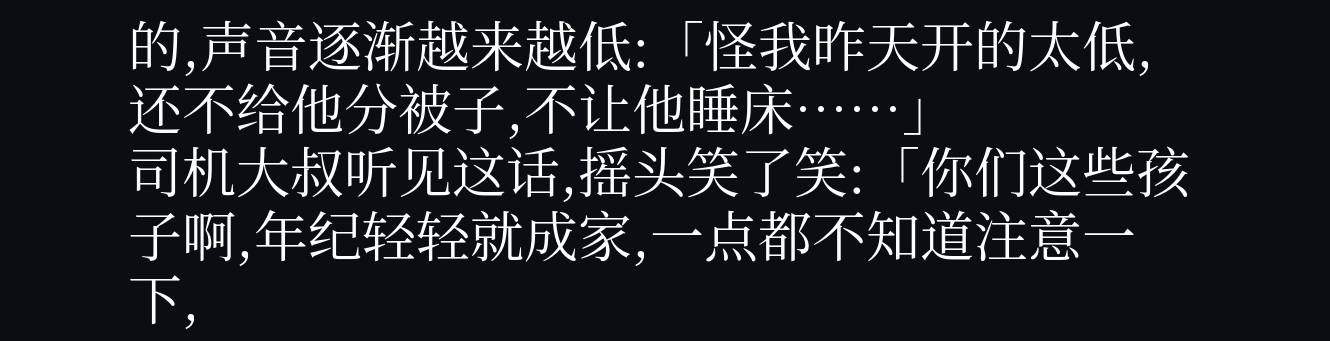的,声音逐渐越来越低:「怪我昨天开的太低,还不给他分被子,不让他睡床……」
司机大叔听见这话,摇头笑了笑:「你们这些孩子啊,年纪轻轻就成家,一点都不知道注意一下,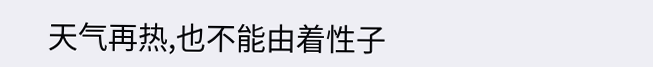天气再热,也不能由着性子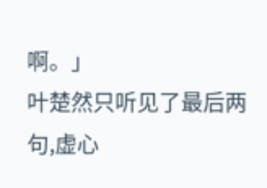啊。」
叶楚然只听见了最后两句,虚心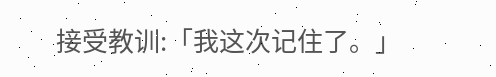接受教训:「我这次记住了。」